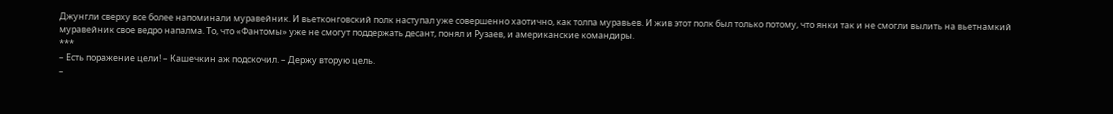Джунгли сверху все более напоминали муравейник. И вьетконговский полк наступал уже совершенно хаотично, как толпа муравьев. И жив этот полк был только потому, что янки так и не смогли вылить на вьетнамкий муравейник свое ведро напалма. То, что «Фантомы» уже не смогут поддержать десант, понял и Рузаев, и американские командиры.
***
– Есть поражение цели! – Кашечкин аж подскочил. – Держу вторую цель.
–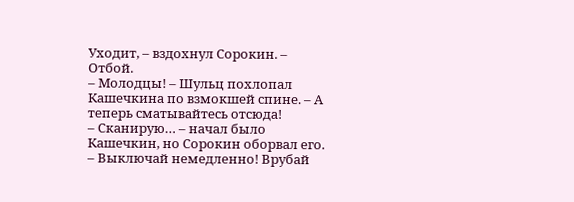Уходит, – вздохнул Сорокин. – Отбой.
– Молодцы! – Шульц похлопал Кашечкина по взмокшей спине. – А теперь сматывайтесь отсюда!
– Сканирую… – начал было Кашечкин, но Сорокин оборвал его.
– Выключай немедленно! Врубай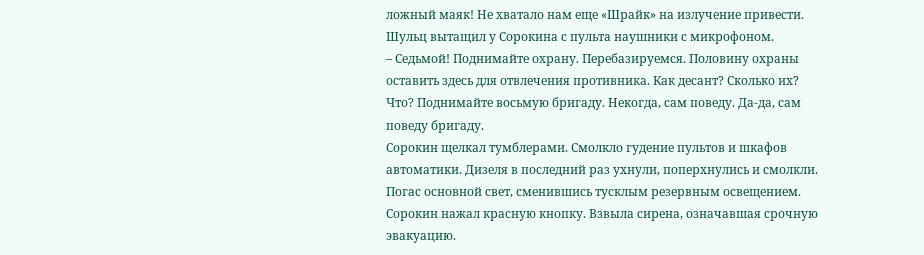ложный маяк! Не хватало нам еще «Шрайк» на излучение привести.
Шульц вытащил у Сорокина с пульта наушники с микрофоном.
– Седьмой! Поднимайте охрану. Перебазируемся. Половину охраны оставить здесь для отвлечения противника. Как десант? Сколько их? Что? Поднимайте восьмую бригаду. Некогда, сам поведу. Да-да, сам поведу бригаду.
Сорокин щелкал тумблерами. Смолкло гудение пультов и шкафов автоматики. Дизеля в последний раз ухнули, поперхнулись и смолкли. Погас основной свет, сменившись тусклым резервным освещением.
Сорокин нажал красную кнопку. Взвыла сирена, означавшая срочную эвакуацию.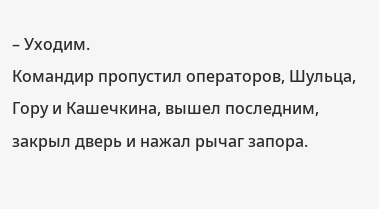– Уходим.
Командир пропустил операторов, Шульца, Гору и Кашечкина, вышел последним, закрыл дверь и нажал рычаг запора.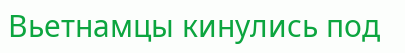Вьетнамцы кинулись под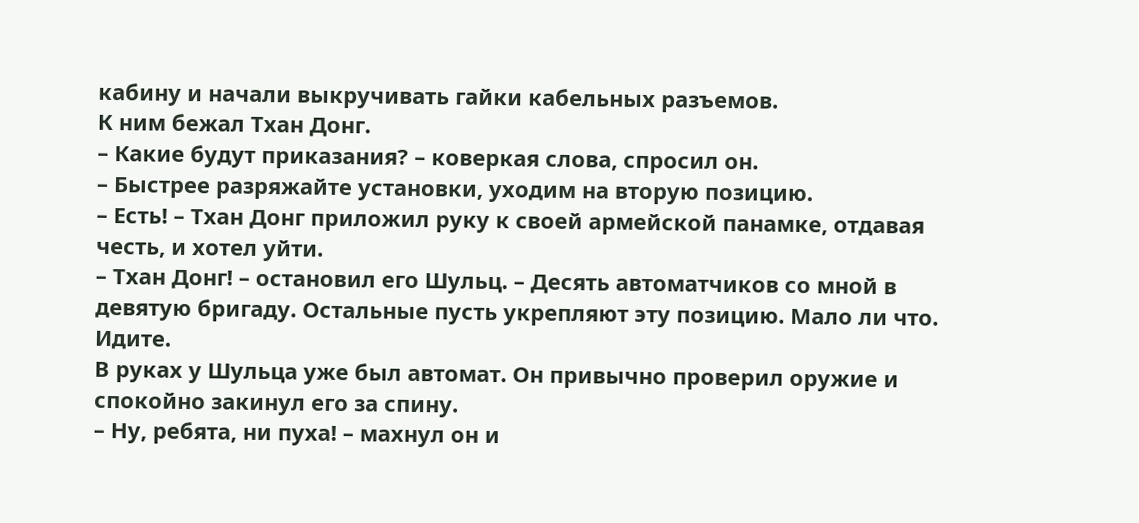кабину и начали выкручивать гайки кабельных разъемов.
К ним бежал Тхан Донг.
– Какие будут приказания? – коверкая слова, спросил он.
– Быстрее разряжайте установки, уходим на вторую позицию.
– Есть! – Тхан Донг приложил руку к своей армейской панамке, отдавая честь, и хотел уйти.
– Тхан Донг! – остановил его Шульц. – Десять автоматчиков со мной в девятую бригаду. Остальные пусть укрепляют эту позицию. Мало ли что. Идите.
В руках у Шульца уже был автомат. Он привычно проверил оружие и спокойно закинул его за спину.
– Ну, ребята, ни пуха! – махнул он и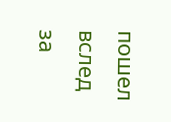пошел вслед за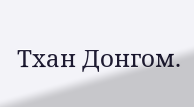Тхан Донгом.